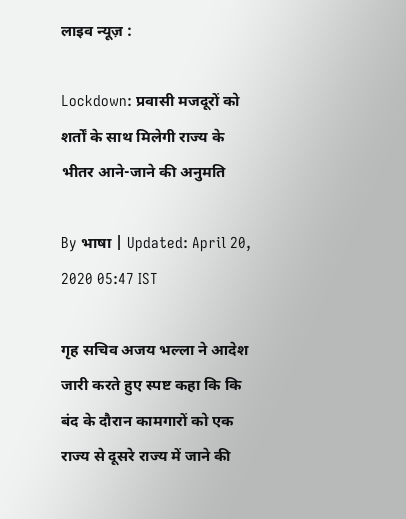लाइव न्यूज़ :

Lockdown: प्रवासी मजदूरों को शर्तों के साथ मिलेगी राज्य के भीतर आने-जाने की अनुमति

By भाषा | Updated: April 20, 2020 05:47 IST

गृह सचिव अजय भल्ला ने आदेश जारी करते हुए स्पष्ट कहा कि कि बंद के दौरान कामगारों को एक राज्य से दूसरे राज्य में जाने की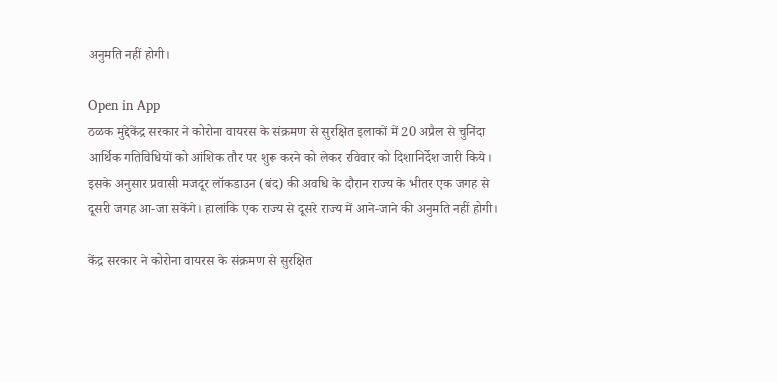अनुमति नहीं होगी।

Open in App
ठळक मुद्देकेंद्र सरकार ने कोरोना वायरस के संक्रमण से सुरक्षित इलाकों में 20 अप्रैल से चुनिंदा आर्थिक गतिविधियों को आंशिक तौर पर शुरू करने को लेकर रविवार को दिशानिर्देश जारी किये। इसके अनुसार प्रवासी मजदूर लॉकडाउन (बंद) की अवधि के दौरान राज्य के भीतर एक जगह से दूसरी जगह आ-जा सकेंगे। हालांकि एक राज्य से दूसरे राज्य में आने-जाने की अनुमति नहीं होगी।

केंद्र सरकार ने कोरोना वायरस के संक्रमण से सुरक्षित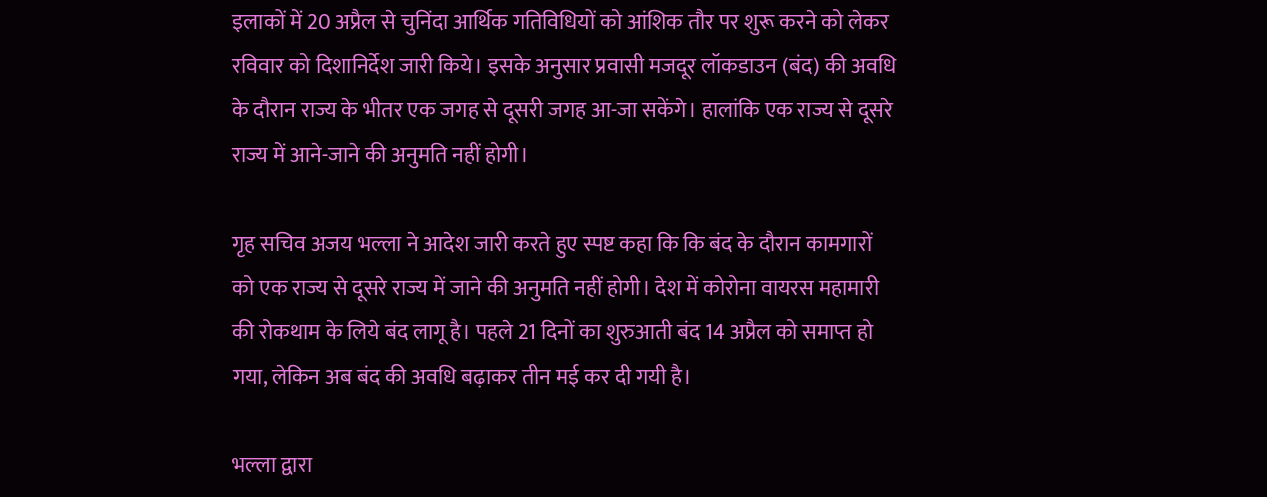इलाकों में 20 अप्रैल से चुनिंदा आर्थिक गतिविधियों को आंशिक तौर पर शुरू करने को लेकर रविवार को दिशानिर्देश जारी किये। इसके अनुसार प्रवासी मजदूर लॉकडाउन (बंद) की अवधि के दौरान राज्य के भीतर एक जगह से दूसरी जगह आ-जा सकेंगे। हालांकि एक राज्य से दूसरे राज्य में आने-जाने की अनुमति नहीं होगी।

गृह सचिव अजय भल्ला ने आदेश जारी करते हुए स्पष्ट कहा कि कि बंद के दौरान कामगारों को एक राज्य से दूसरे राज्य में जाने की अनुमति नहीं होगी। देश में कोरोना वायरस महामारी की रोकथाम के लिये बंद लागू है। पहले 21 दिनों का शुरुआती बंद 14 अप्रैल को समाप्त हो गया, लेकिन अब बंद की अवधि बढ़ाकर तीन मई कर दी गयी है।

भल्ला द्वारा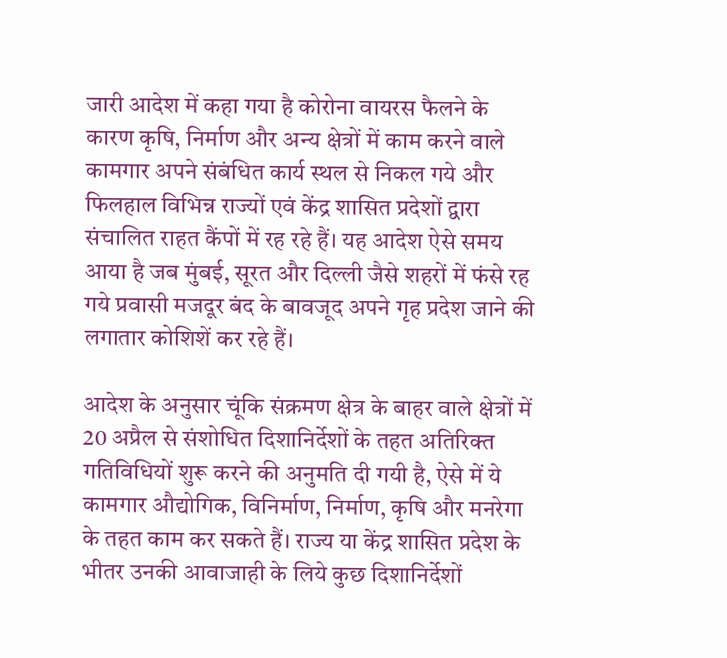जारी आदेश में कहा गया है कोरोना वायरस फैलने के कारण कृषि, निर्माण और अन्य क्षेत्रों में काम करने वाले कामगार अपने संबंधित कार्य स्थल से निकल गये और फिलहाल विभिन्न राज्यों एवं केंद्र शासित प्रदेशों द्वारा संचालित राहत कैंपों में रह रहे हैं। यह आदेश ऐसे समय आया है जब मुंबई, सूरत और दिल्ली जैसे शहरों में फंसे रह गये प्रवासी मजदूर बंद के बावजूद अपने गृह प्रदेश जाने की लगातार कोशिशें कर रहे हैं।

आदेश के अनुसार चूंकि संक्रमण क्षेत्र के बाहर वाले क्षेत्रों में 20 अप्रैल से संशोधित दिशानिर्देशों के तहत अतिरिक्त गतिविधियों शुरू करने की अनुमति दी गयी है, ऐसे में ये कामगार औद्योगिक, विनिर्माण, निर्माण, कृषि और मनरेगा के तहत काम कर सकते हैं। राज्य या केंद्र शासित प्रदेश के भीतर उनकी आवाजाही के लिये कुछ दिशानिर्देशों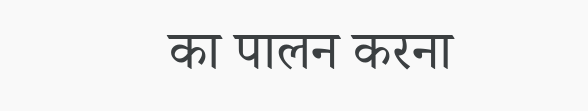का पालन करना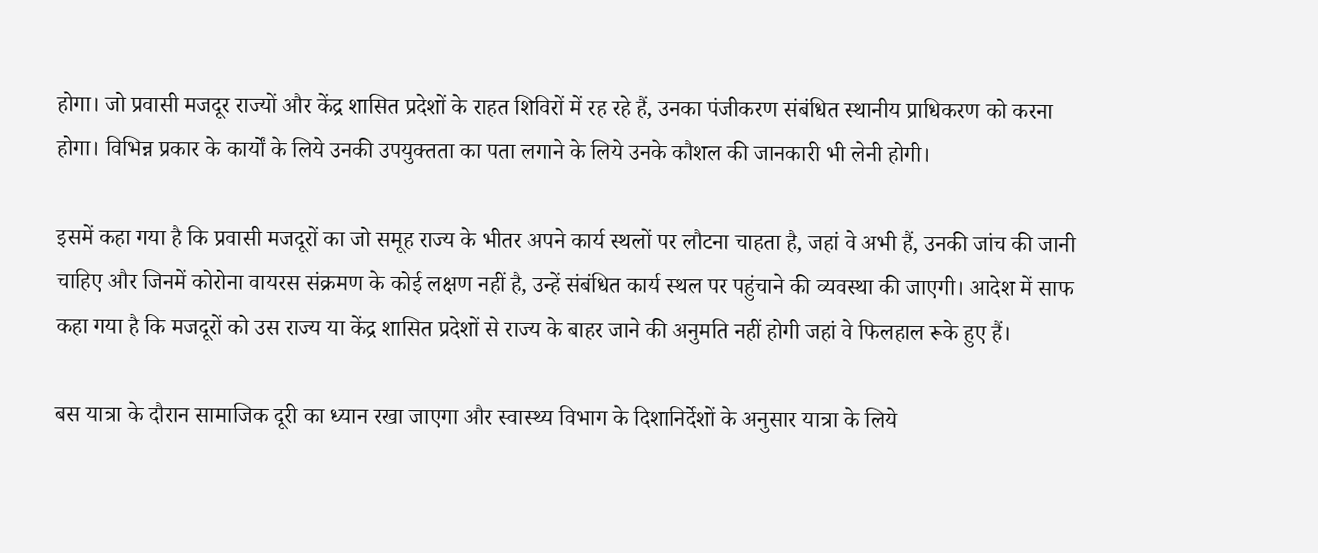होगा। जो प्रवासी मजदूर राज्यों और केंद्र शासित प्रदेशों के राहत शिविरों में रह रहे हैं, उनका पंजीकरण संबंधित स्थानीय प्राधिकरण को करना होगा। विभिन्न प्रकार के कार्यों के लिये उनकी उपयुक्तता का पता लगाने के लिये उनके कौशल की जानकारी भी लेनी होगी।

इसमें कहा गया है कि प्रवासी मजदूरों का जो समूह राज्य के भीतर अपने कार्य स्थलों पर लौटना चाहता है, जहां वे अभी हैं, उनकी जांच की जानी चाहिए और जिनमें कोरोना वायरस संक्रमण के कोई लक्षण नहीं है, उन्हें संबंधित कार्य स्थल पर पहुंचाने की व्यवस्था की जाएगी। आदेश में साफ कहा गया है कि मजदूरों को उस राज्य या केंद्र शासित प्रदेशों से राज्य के बाहर जाने की अनुमति नहीं होगी जहां वे फिलहाल रूके हुए हैं।

बस यात्रा के दौरान सामाजिक दूरी का ध्यान रखा जाएगा और स्वास्थ्य विभाग के दिशानिर्देशों के अनुसार यात्रा के लिये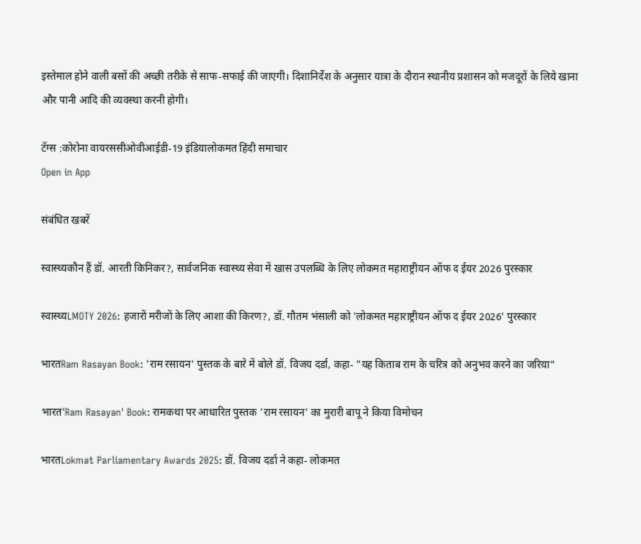इस्तेमाल होने वाली बसों की अच्छी तरीके से साफ-सफाई की जाएगी। दिशानिर्देश के अनुसार यात्रा के दौरान स्थानीय प्रशासन को मजदूरों के लिये खाना और पानी आदि की व्यवस्था करनी होगी।

टॅग्स :कोरोना वायरससीओवीआईडी-19 इंडियालोकमत हिंदी समाचार
Open in App

संबंधित खबरें

स्वास्थ्यकौन हैं डॉ. आरती किनिकर?, सार्वजनिक स्वास्थ्य सेवा में खास उपलब्धि के लिए लोकमत महाराष्ट्रीयन ऑफ द ईयर 2026 पुरस्कार

स्वास्थ्यLMOTY 2026: हजारों मरीजों के लिए आशा की किरण?, डॉ. गौतम भंसाली को 'लोकमत महाराष्ट्रीयन ऑफ द ईयर 2026' पुरस्कार

भारतRam Rasayan Book: 'राम रसायन' पुस्तक के बारे में बोले डॉ. विजय दर्डा, कहा- "यह किताब राम के चरित्र को अनुभव करने का जरिया"

भारत'Ram Rasayan' Book: रामकथा पर आधारित पुस्तक 'राम रसायन' का मुरारी बापू ने किया विमोचन

भारतLokmat Parliamentary Awards 2025: डॉ. विजय दर्डा ने कहा- लोकमत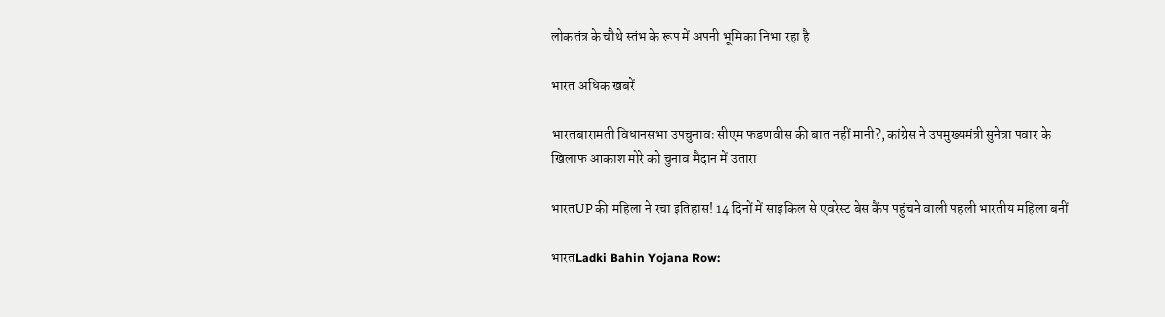लोकतंत्र के चौथे स्तंभ के रूप में अपनी भूमिका निभा रहा है

भारत अधिक खबरें

भारतबारामती विधानसभा उपचुनावः सीएम फडणवीस की बात नहीं मानी?, कांग्रेस ने उपमुख्यमंत्री सुनेत्रा पवार के खिलाफ आकाश मोरे को चुनाव मैदान में उतारा

भारतUP की महिला ने रचा इतिहास! 14 दिनों में साइकिल से एवरेस्ट बेस कैंप पहुंचने वाली पहली भारतीय महिला बनीं

भारतLadki Bahin Yojana Row: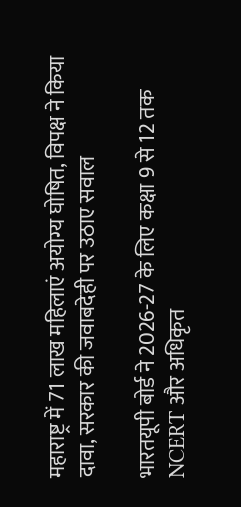महाराष्ट्र में 71 लाख महिलाएं अयोग्य घोषित, विपक्ष ने किया दावा, सरकार की जवाबदेही पर उठाए सवाल

भारतयूपी बोर्ड ने 2026-27 के लिए कक्षा 9 से 12 तक NCERT और अधिकृत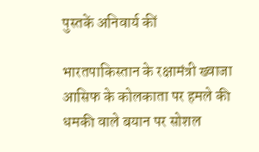पुस्तकें अनिवार्य कीं

भारतपाकिस्तान के रक्षामंत्री ख्वाजा आसिफ के कोलकाता पर हमले की धमकी वाले बयान पर सोशल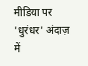मीडिया पर 'धुरंधर' अंदाज़ में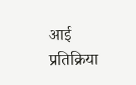आई प्रतिक्रिया